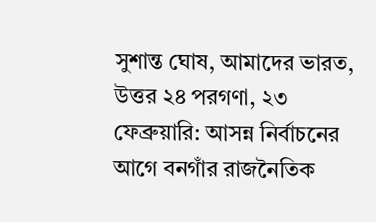সুশান্ত ঘোষ, আমাদের ভারত, উত্তর ২৪ পরগণা, ২৩ ফেব্রুয়ারি: আসন্ন নির্বাচনের আগে বনগাঁর রাজনৈতিক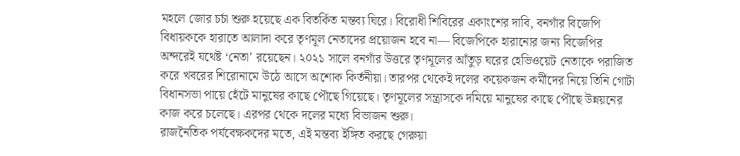মহলে জোর চর্চা শুরু হয়েছে এক বিতর্কিত মন্তব্য ঘিরে। বিরোধী শিবিরের একাংশের দাবি, বনগাঁর বিজেপি বিধায়ককে হারাতে আলাদা করে তৃণমূল নেতাদের প্রয়োজন হবে না— বিজেপিকে হারানোর জন্য বিজেপির অন্দরেই যথেষ্ট ‘নেতা’ রয়েছেন। ২০২১ সালে বনগাঁর উত্তরে তৃণমূলের আঁতুড় ঘরের হেভিওয়েট নেতাকে পরাজিত করে খবরের শিরোনামে উঠে আসে অশোক কির্তনীয়া। তারপর থেকেই দলের কয়েকজন কর্মীদের নিয়ে তিনি গোটা বিধানসভা পায়ে হেঁটে মানুষের কাছে পৌছে গিয়েছে। তৃণমূলের সন্ত্রাসকে দমিয়ে মানুষের কাছে পৌছে উন্নয়নের কাজ করে চলেছে। এরপর থেকে দলের মধ্যে বিভাজন শুরু।
রাজনৈতিক পর্যবেক্ষকদের মতে, এই মন্তব্য ইঙ্গিত করছে গেরুয়া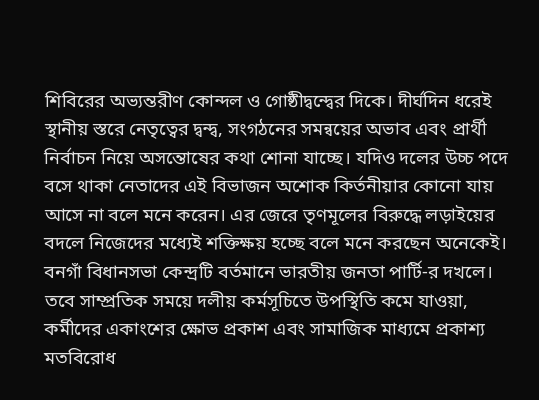শিবিরের অভ্যন্তরীণ কোন্দল ও গোষ্ঠীদ্বন্দ্বের দিকে। দীর্ঘদিন ধরেই স্থানীয় স্তরে নেতৃত্বের দ্বন্দ্ব, সংগঠনের সমন্বয়ের অভাব এবং প্রার্থী নির্বাচন নিয়ে অসন্তোষের কথা শোনা যাচ্ছে। যদিও দলের উচ্চ পদে বসে থাকা নেতাদের এই বিভাজন অশোক কির্তনীয়ার কোনো যায় আসে না বলে মনে করেন। এর জেরে তৃণমূলের বিরুদ্ধে লড়াইয়ের বদলে নিজেদের মধ্যেই শক্তিক্ষয় হচ্ছে বলে মনে করছেন অনেকেই। বনগাঁ বিধানসভা কেন্দ্রটি বর্তমানে ভারতীয় জনতা পার্টি-র দখলে। তবে সাম্প্রতিক সময়ে দলীয় কর্মসূচিতে উপস্থিতি কমে যাওয়া, কর্মীদের একাংশের ক্ষোভ প্রকাশ এবং সামাজিক মাধ্যমে প্রকাশ্য মতবিরোধ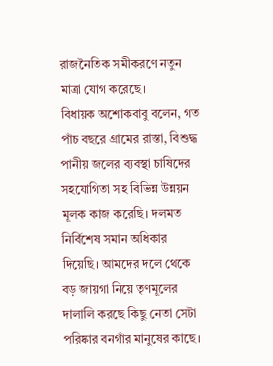রাজনৈতিক সমীকরণে নতুন মাত্রা যোগ করেছে।
বিধায়ক অশোকবাবু বলেন, গত পাঁচ বছরে গ্রামের রাস্তা, বিশুদ্ধ পানীয় জলের ব্যবস্থা চাষিদের সহযোগিতা সহ বিভিন্ন উন্নয়ন মূলক কাজ করেছি। দলমত নির্বিশেষ সমান অধিকার দিয়েছি। আমদের দলে থেকে বড় জায়গা নিয়ে তৃণমূলের দালালি করছে কিছু নেতা সেটা পরিষ্কার বনগাঁর মানুষের কাছে।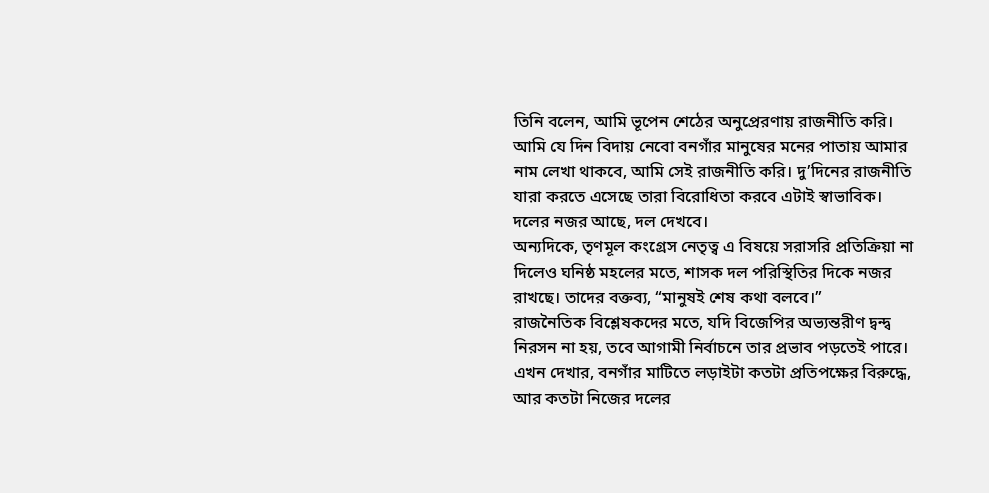তিনি বলেন, আমি ভূপেন শেঠের অনুপ্রেরণায় রাজনীতি করি। আমি যে দিন বিদায় নেবো বনগাঁর মানুষের মনের পাতায় আমার নাম লেখা থাকবে, আমি সেই রাজনীতি করি। দু’দিনের রাজনীতি যারা করতে এসেছে তারা বিরোধিতা করবে এটাই স্বাভাবিক। দলের নজর আছে, দল দেখবে।
অন্যদিকে, তৃণমূল কংগ্রেস নেতৃত্ব এ বিষয়ে সরাসরি প্রতিক্রিয়া না দিলেও ঘনিষ্ঠ মহলের মতে, শাসক দল পরিস্থিতির দিকে নজর রাখছে। তাদের বক্তব্য, “মানুষই শেষ কথা বলবে।”
রাজনৈতিক বিশ্লেষকদের মতে, যদি বিজেপির অভ্যন্তরীণ দ্বন্দ্ব নিরসন না হয়, তবে আগামী নির্বাচনে তার প্রভাব পড়তেই পারে। এখন দেখার, বনগাঁর মাটিতে লড়াইটা কতটা প্রতিপক্ষের বিরুদ্ধে, আর কতটা নিজের দলের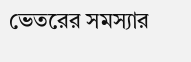ভেতরের সমস্যার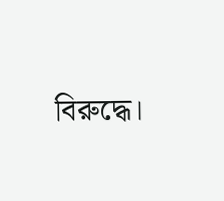বিরুদ্ধে।